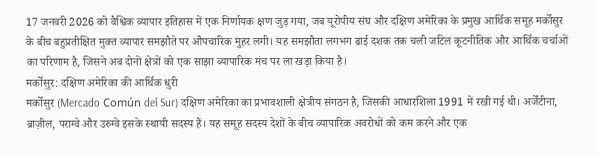17 जनवरी 2026 को वैश्विक व्यापार इतिहास में एक निर्णायक क्षण जुड़ गया, जब यूरोपीय संघ और दक्षिण अमेरिका के प्रमुख आर्थिक समूह मर्कोसुर के बीच बहुप्रतीक्षित मुक्त व्यापार समझौते पर औपचारिक मुहर लगी। यह समझौता लगभग ढाई दशक तक चली जटिल कूटनीतिक और आर्थिक चर्चाओं का परिणाम है, जिसने अब दोनों क्षेत्रों को एक साझा व्यापारिक मंच पर ला खड़ा किया है।
मर्कोसुर: दक्षिण अमेरिका की आर्थिक धुरी
मर्कोसुर (Mercado Común del Sur) दक्षिण अमेरिका का प्रभावशाली क्षेत्रीय संगठन है, जिसकी आधारशिला 1991 में रखी गई थी। अर्जेंटीना, ब्राज़ील, पराग्वे और उरुग्वे इसके स्थायी सदस्य हैं। यह समूह सदस्य देशों के बीच व्यापारिक अवरोधों को कम करने और एक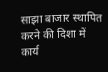साझा बाजार स्थापित करने की दिशा में कार्य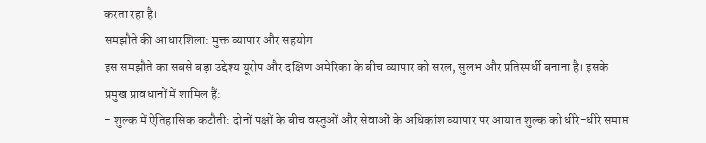करता रहा है।
समझौते की आधारशिला: मुक्त व्यापार और सहयोग
इस समझौते का सबसे बड़ा उद्देश्य यूरोप और दक्षिण अमेरिका के बीच व्यापार को सरल, सुलभ और प्रतिस्पर्धी बनाना है। इसके प्रमुख प्रावधानों में शामिल हैं:
- शुल्क में ऐतिहासिक कटौती: दोनों पक्षों के बीच वस्तुओं और सेवाओं के अधिकांश व्यापार पर आयात शुल्क को धीरे-धीरे समाप्त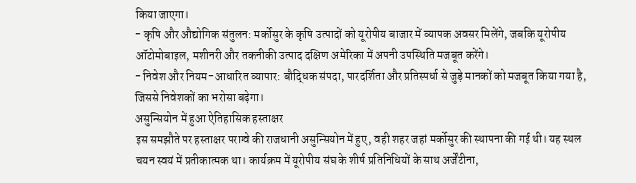किया जाएगा।
- कृषि और औद्योगिक संतुलन: मर्कोसुर के कृषि उत्पादों को यूरोपीय बाजार में व्यापक अवसर मिलेंगे, जबकि यूरोपीय ऑटोमोबाइल, मशीनरी और तकनीकी उत्पाद दक्षिण अमेरिका में अपनी उपस्थिति मजबूत करेंगे।
- निवेश और नियम-आधारित व्यापार: बौद्धिक संपदा, पारदर्शिता और प्रतिस्पर्धा से जुड़े मानकों को मजबूत किया गया है, जिससे निवेशकों का भरोसा बढ़ेगा।
असुन्सियोन में हुआ ऐतिहासिक हस्ताक्षर
इस समझौते पर हस्ताक्षर पराग्वे की राजधानी असुन्सियोन में हुए, वही शहर जहां मर्कोसुर की स्थापना की गई थी। यह स्थल चयन स्वयं में प्रतीकात्मक था। कार्यक्रम में यूरोपीय संघ के शीर्ष प्रतिनिधियों के साथ अर्जेंटीना,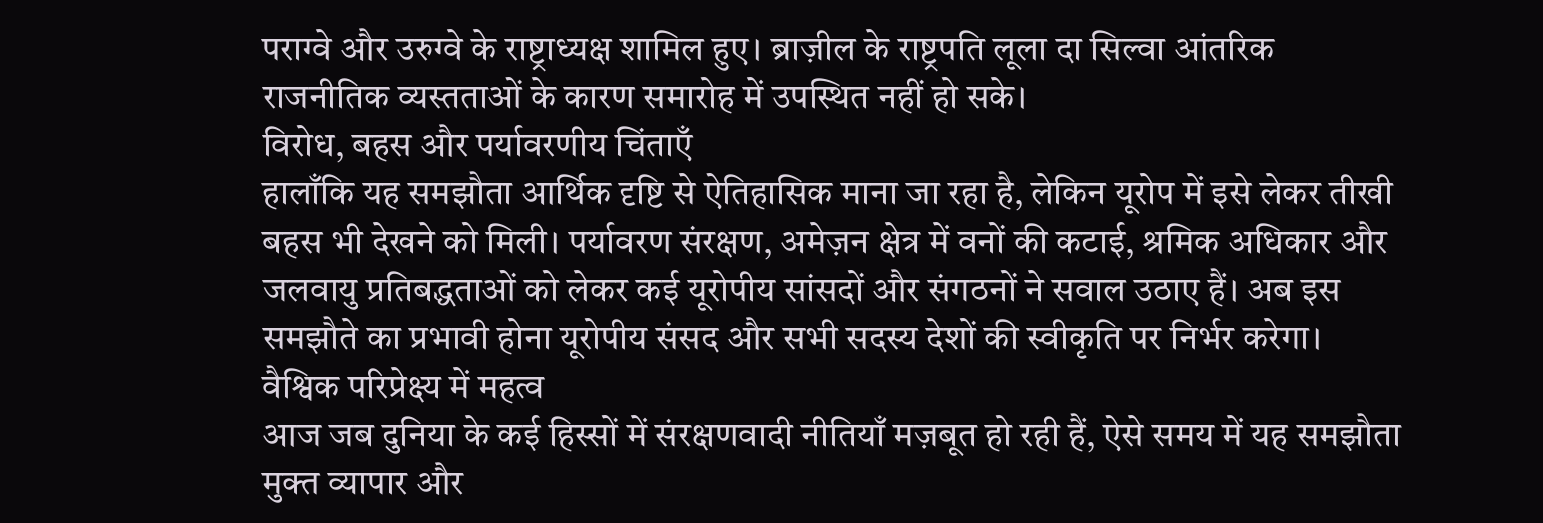पराग्वे और उरुग्वे के राष्ट्राध्यक्ष शामिल हुए। ब्राज़ील के राष्ट्रपति लूला दा सिल्वा आंतरिक राजनीतिक व्यस्तताओं के कारण समारोह में उपस्थित नहीं हो सके।
विरोध, बहस और पर्यावरणीय चिंताएँ
हालाँकि यह समझौता आर्थिक दृष्टि से ऐतिहासिक माना जा रहा है, लेकिन यूरोप में इसे लेकर तीखी बहस भी देखने को मिली। पर्यावरण संरक्षण, अमेज़न क्षेत्र में वनों की कटाई, श्रमिक अधिकार और जलवायु प्रतिबद्धताओं को लेकर कई यूरोपीय सांसदों और संगठनों ने सवाल उठाए हैं। अब इस समझौते का प्रभावी होना यूरोपीय संसद और सभी सदस्य देशों की स्वीकृति पर निर्भर करेगा।
वैश्विक परिप्रेक्ष्य में महत्व
आज जब दुनिया के कई हिस्सों में संरक्षणवादी नीतियाँ मज़बूत हो रही हैं, ऐसे समय में यह समझौता मुक्त व्यापार और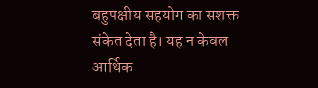बहुपक्षीय सहयोग का सशक्त संकेत देता है। यह न केवल आर्थिक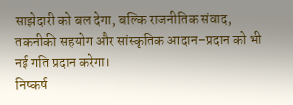साझेदारी को बल देगा, बल्कि राजनीतिक संवाद, तकनीकी सहयोग और सांस्कृतिक आदान–प्रदान को भी नई गति प्रदान करेगा।
निष्कर्ष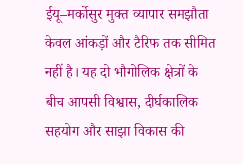ईयू–मर्कोसुर मुक्त व्यापार समझौता केवल आंकड़ों और टैरिफ तक सीमित नहीं है। यह दो भौगोलिक क्षेत्रों के बीच आपसी विश्वास, दीर्घकालिक सहयोग और साझा विकास की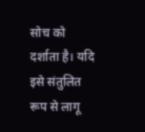सोच को दर्शाता है। यदि इसे संतुलित रूप से लागू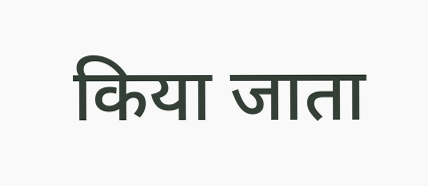किया जाता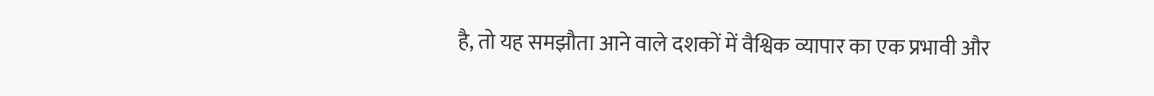है, तो यह समझौता आने वाले दशकों में वैश्विक व्यापार का एक प्रभावी और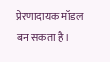प्रेरणादायक मॉडल बन सकता है।